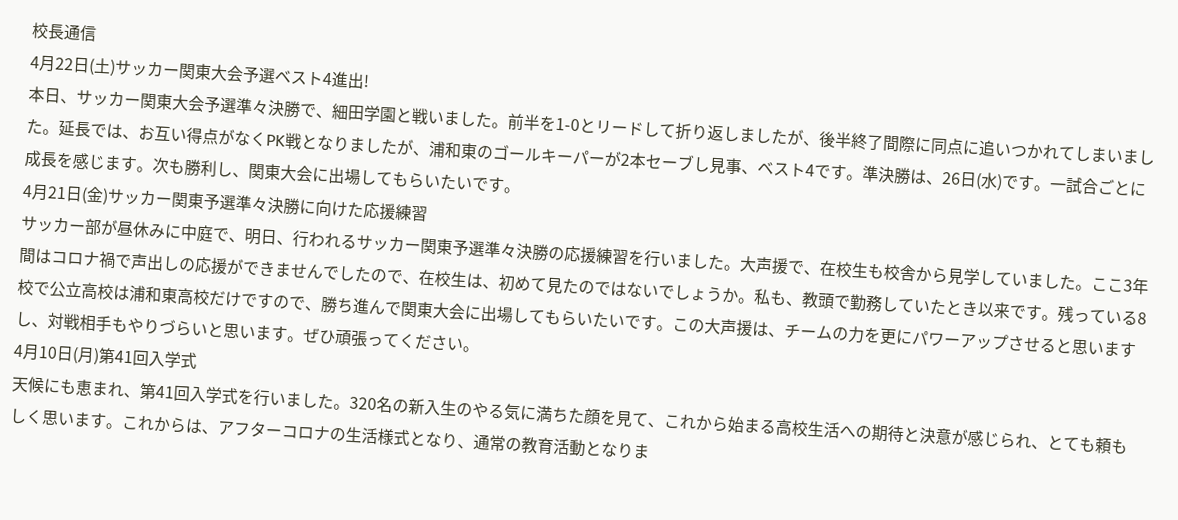校長通信
4月22日(土)サッカー関東大会予選ベスト4進出!
本日、サッカー関東大会予選準々決勝で、細田学園と戦いました。前半を1-0とリードして折り返しましたが、後半終了間際に同点に追いつかれてしまいました。延長では、お互い得点がなくPK戦となりましたが、浦和東のゴールキーパーが2本セーブし見事、ベスト4です。準決勝は、26日(水)です。一試合ごとに成長を感じます。次も勝利し、関東大会に出場してもらいたいです。
4月21日(金)サッカー関東予選準々決勝に向けた応援練習
サッカー部が昼休みに中庭で、明日、行われるサッカー関東予選準々決勝の応援練習を行いました。大声援で、在校生も校舎から見学していました。ここ3年間はコロナ禍で声出しの応援ができませんでしたので、在校生は、初めて見たのではないでしょうか。私も、教頭で勤務していたとき以来です。残っている8校で公立高校は浦和東高校だけですので、勝ち進んで関東大会に出場してもらいたいです。この大声援は、チームの力を更にパワーアップさせると思いますし、対戦相手もやりづらいと思います。ぜひ頑張ってください。
4月10日(月)第41回入学式
天候にも恵まれ、第41回入学式を行いました。320名の新入生のやる気に満ちた顔を見て、これから始まる高校生活への期待と決意が感じられ、とても頼もしく思います。これからは、アフターコロナの生活様式となり、通常の教育活動となりま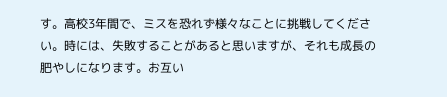す。高校3年間で、ミスを恐れず様々なことに挑戦してください。時には、失敗することがあると思いますが、それも成長の肥やしになります。お互い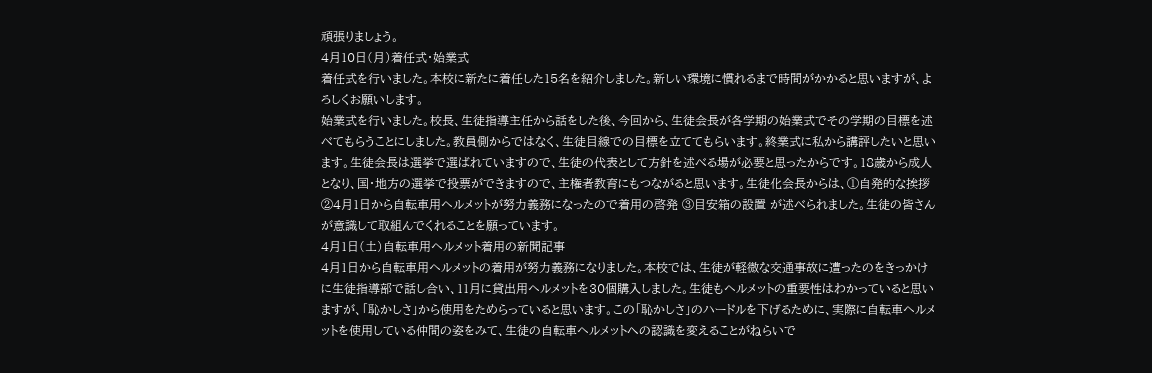頑張りましょう。
4月10日(月)着任式・始業式
着任式を行いました。本校に新たに着任した15名を紹介しました。新しい環境に慣れるまで時間がかかると思いますが、よろしくお願いします。
始業式を行いました。校長、生徒指導主任から話をした後、今回から、生徒会長が各学期の始業式でその学期の目標を述べてもらうことにしました。教員側からではなく、生徒目線での目標を立ててもらいます。終業式に私から講評したいと思います。生徒会長は選挙で選ばれていますので、生徒の代表として方針を述べる場が必要と思ったからです。18歳から成人となり、国・地方の選挙で投票ができますので、主権者教育にもつながると思います。生徒化会長からは、①自発的な挨拶 ②4月1日から自転車用ヘルメットが努力義務になったので着用の啓発 ③目安箱の設置 が述べられました。生徒の皆さんが意識して取組んでくれることを願っています。
4月1日(土)自転車用ヘルメット着用の新聞記事
4月1日から自転車用ヘルメットの着用が努力義務になりました。本校では、生徒が軽微な交通事故に遭ったのをきっかけに生徒指導部で話し合い、11月に貸出用ヘルメットを30個購入しました。生徒もヘルメットの重要性はわかっていると思いますが、「恥かしさ」から使用をためらっていると思います。この「恥かしさ」のハードルを下げるために、実際に自転車ヘルメットを使用している仲間の姿をみて、生徒の自転車ヘルメットへの認識を変えることがねらいで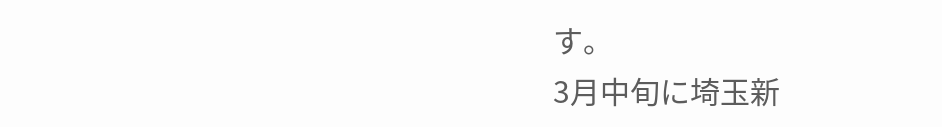す。
3月中旬に埼玉新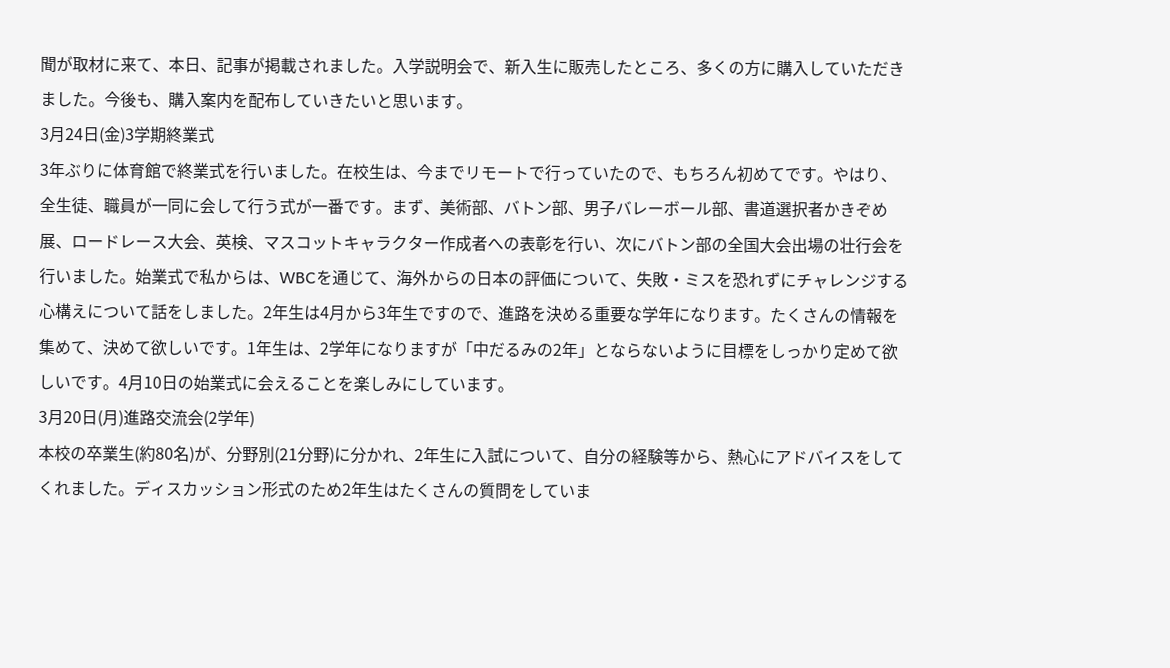聞が取材に来て、本日、記事が掲載されました。入学説明会で、新入生に販売したところ、多くの方に購入していただきました。今後も、購入案内を配布していきたいと思います。
3月24日(金)3学期終業式
3年ぶりに体育館で終業式を行いました。在校生は、今までリモートで行っていたので、もちろん初めてです。やはり、全生徒、職員が一同に会して行う式が一番です。まず、美術部、バトン部、男子バレーボール部、書道選択者かきぞめ展、ロードレース大会、英検、マスコットキャラクター作成者への表彰を行い、次にバトン部の全国大会出場の壮行会を行いました。始業式で私からは、WBCを通じて、海外からの日本の評価について、失敗・ミスを恐れずにチャレンジする心構えについて話をしました。2年生は4月から3年生ですので、進路を決める重要な学年になります。たくさんの情報を集めて、決めて欲しいです。1年生は、2学年になりますが「中だるみの2年」とならないように目標をしっかり定めて欲しいです。4月10日の始業式に会えることを楽しみにしています。
3月20日(月)進路交流会(2学年)
本校の卒業生(約80名)が、分野別(21分野)に分かれ、2年生に入試について、自分の経験等から、熱心にアドバイスをしてくれました。ディスカッション形式のため2年生はたくさんの質問をしていま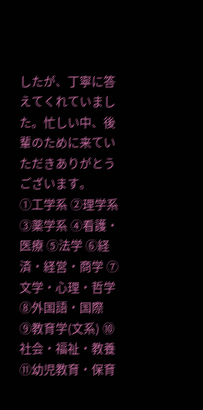したが、丁寧に答えてくれていました。忙しい中、後輩のために来ていただきありがとうございます。
①工学系 ②理学系 ③薬学系 ④看護・医療 ⑤法学 ⑥経済・経営・商学 ⑦文学・心理・哲学 ⑧外国語・国際
⑨教育学(文系) ⑩社会・福祉・教養 ⑪幼児教育・保育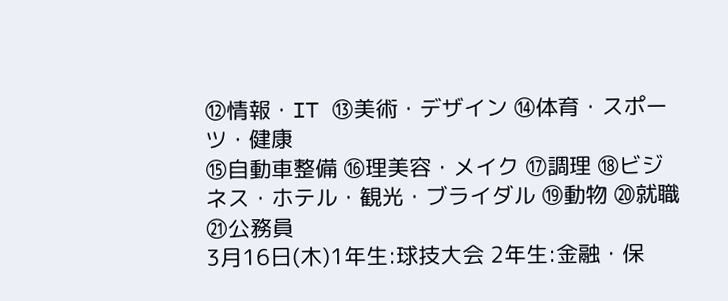⑫情報・IT ⑬美術・デザイン ⑭体育・スポーツ・健康
⑮自動車整備 ⑯理美容・メイク ⑰調理 ⑱ビジネス・ホテル・観光・ブライダル ⑲動物 ⑳就職 ㉑公務員
3月16日(木)1年生:球技大会 2年生:金融・保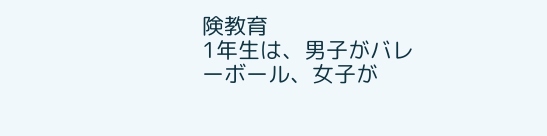険教育
1年生は、男子がバレーボール、女子が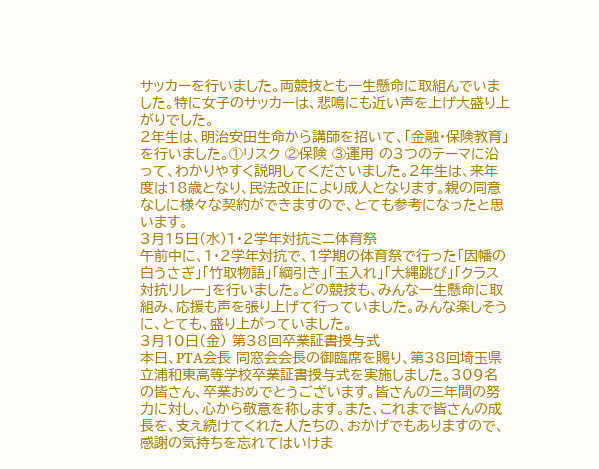サッカーを行いました。両競技とも一生懸命に取組んでいました。特に女子のサッカーは、悲鳴にも近い声を上げ大盛り上がりでした。
2年生は、明治安田生命から講師を招いて、「金融・保険教育」を行いました。①リスク ②保険 ③運用 の3つのテーマに沿って、わかりやすく説明してくださいました。2年生は、来年度は18歳となり、民法改正により成人となります。親の同意なしに様々な契約ができますので、とても参考になったと思います。
3月15日(水)1・2学年対抗ミニ体育祭
午前中に、1・2学年対抗で、1学期の体育祭で行った「因幡の白うさぎ」「竹取物語」「綱引き」「玉入れ」「大縄跳び」「クラス対抗リレー」を行いました。どの競技も、みんな一生懸命に取組み、応援も声を張り上げて行っていました。みんな楽しそうに、とても、盛り上がっていました。
3月10日(金) 第38回卒業証書授与式
本日、PTA会長 同窓会会長の御臨席を賜り、第38回埼玉県立浦和東高等学校卒業証書授与式を実施しました。309名の皆さん、卒業おめでとうございます。皆さんの三年間の努力に対し、心から敬意を称します。また、これまで皆さんの成長を、支え続けてくれた人たちの、おかげでもありますので、感謝の気持ちを忘れてはいけま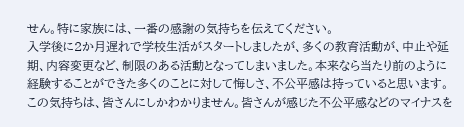せん。特に家族には、一番の感謝の気持ちを伝えてください。
入学後に2か月遅れで学校生活がスタートしましたが、多くの教育活動が、中止や延期、内容変更など、制限のある活動となってしまいました。本来なら当たり前のように経験することができた多くのことに対して悔しさ、不公平感は持っていると思います。この気持ちは、皆さんにしかわかりません。皆さんが感じた不公平感などのマイナスを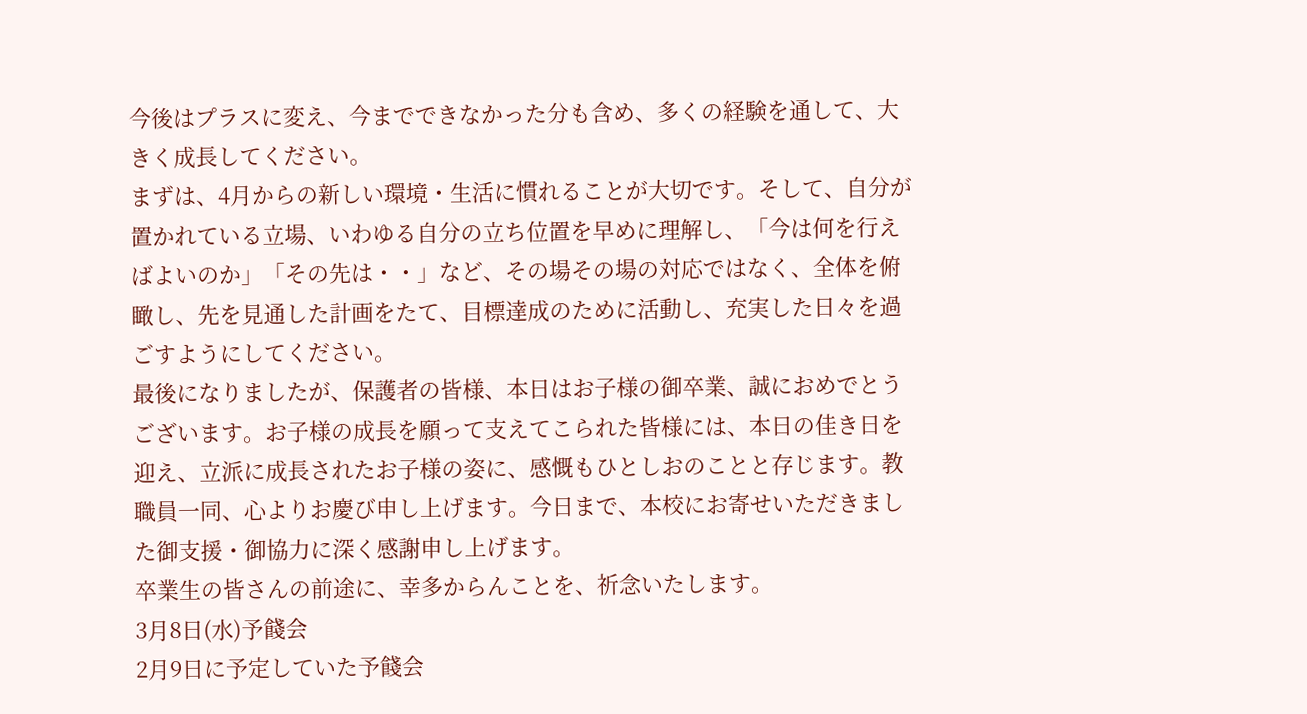今後はプラスに変え、今までできなかった分も含め、多くの経験を通して、大きく成長してください。
まずは、4月からの新しい環境・生活に慣れることが大切です。そして、自分が置かれている立場、いわゆる自分の立ち位置を早めに理解し、「今は何を行えばよいのか」「その先は・・」など、その場その場の対応ではなく、全体を俯瞰し、先を見通した計画をたて、目標達成のために活動し、充実した日々を過ごすようにしてください。
最後になりましたが、保護者の皆様、本日はお子様の御卒業、誠におめでとうございます。お子様の成長を願って支えてこられた皆様には、本日の佳き日を迎え、立派に成長されたお子様の姿に、感慨もひとしおのことと存じます。教職員一同、心よりお慶び申し上げます。今日まで、本校にお寄せいただきました御支援・御協力に深く感謝申し上げます。
卒業生の皆さんの前途に、幸多からんことを、祈念いたします。
3月8日(水)予餞会
2月9日に予定していた予餞会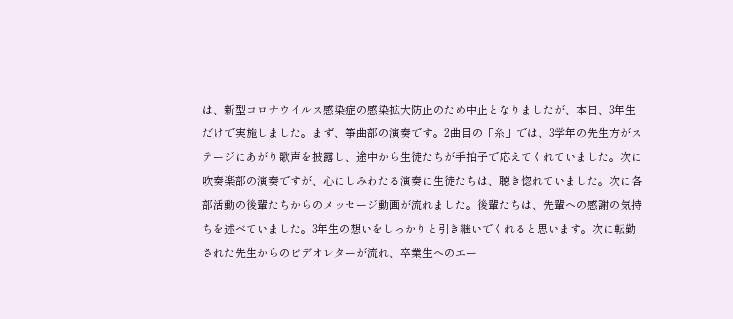は、新型コロナウイルス感染症の感染拡大防止のため中止となりましたが、本日、3年生だけで実施しました。まず、筝曲部の演奏です。2曲目の「糸」では、3学年の先生方がステージにあがり歌声を披露し、途中から生徒たちが手拍子で応えてくれていました。次に吹奏楽部の演奏ですが、心にしみわたる演奏に生徒たちは、聴き惚れていました。次に各部活動の後輩たちからのメッセージ動画が流れました。後輩たちは、先輩への感謝の気持ちを述べていました。3年生の想いをしっかりと引き継いでくれると思います。次に転勤された先生からのビデオレターが流れ、卒業生へのエー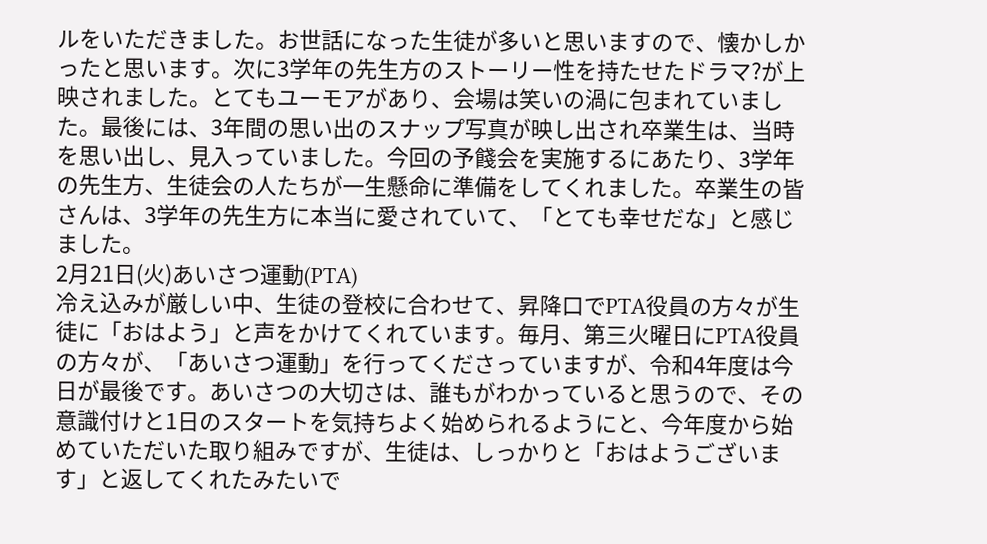ルをいただきました。お世話になった生徒が多いと思いますので、懐かしかったと思います。次に3学年の先生方のストーリー性を持たせたドラマ?が上映されました。とてもユーモアがあり、会場は笑いの渦に包まれていました。最後には、3年間の思い出のスナップ写真が映し出され卒業生は、当時を思い出し、見入っていました。今回の予餞会を実施するにあたり、3学年の先生方、生徒会の人たちが一生懸命に準備をしてくれました。卒業生の皆さんは、3学年の先生方に本当に愛されていて、「とても幸せだな」と感じました。
2月21日(火)あいさつ運動(PTA)
冷え込みが厳しい中、生徒の登校に合わせて、昇降口でPTA役員の方々が生徒に「おはよう」と声をかけてくれています。毎月、第三火曜日にPTA役員の方々が、「あいさつ運動」を行ってくださっていますが、令和4年度は今日が最後です。あいさつの大切さは、誰もがわかっていると思うので、その意識付けと1日のスタートを気持ちよく始められるようにと、今年度から始めていただいた取り組みですが、生徒は、しっかりと「おはようございます」と返してくれたみたいで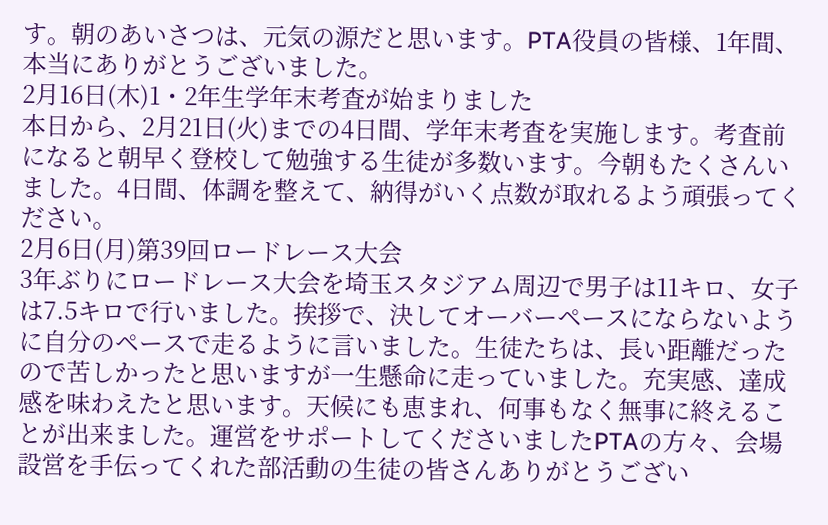す。朝のあいさつは、元気の源だと思います。PTA役員の皆様、1年間、本当にありがとうございました。
2月16日(木)1・2年生学年末考査が始まりました
本日から、2月21日(火)までの4日間、学年末考査を実施します。考査前になると朝早く登校して勉強する生徒が多数います。今朝もたくさんいました。4日間、体調を整えて、納得がいく点数が取れるよう頑張ってください。
2月6日(月)第39回ロードレース大会
3年ぶりにロードレース大会を埼玉スタジアム周辺で男子は11キロ、女子は7.5キロで行いました。挨拶で、決してオーバーペースにならないように自分のペースで走るように言いました。生徒たちは、長い距離だったので苦しかったと思いますが一生懸命に走っていました。充実感、達成感を味わえたと思います。天候にも恵まれ、何事もなく無事に終えることが出来ました。運営をサポートしてくださいましたPTAの方々、会場設営を手伝ってくれた部活動の生徒の皆さんありがとうござい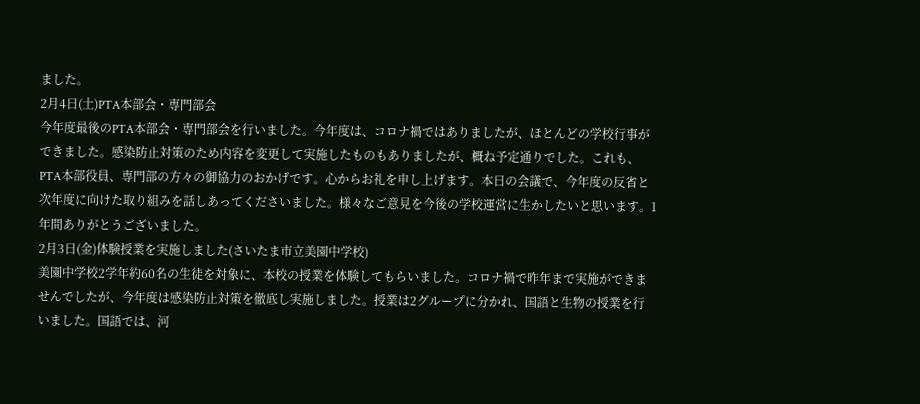ました。
2月4日(土)PTA本部会・専門部会
今年度最後のPTA本部会・専門部会を行いました。今年度は、コロナ禍ではありましたが、ほとんどの学校行事ができました。感染防止対策のため内容を変更して実施したものもありましたが、概ね予定通りでした。これも、PTA本部役員、専門部の方々の御協力のおかげです。心からお礼を申し上げます。本日の会議で、今年度の反省と次年度に向けた取り組みを話しあってくださいました。様々なご意見を今後の学校運営に生かしたいと思います。1年間ありがとうございました。
2月3日(金)体験授業を実施しました(さいたま市立美園中学校)
美園中学校2学年約60名の生徒を対象に、本校の授業を体験してもらいました。コロナ禍で昨年まで実施ができませんでしたが、今年度は感染防止対策を徹底し実施しました。授業は2グループに分かれ、国語と生物の授業を行いました。国語では、河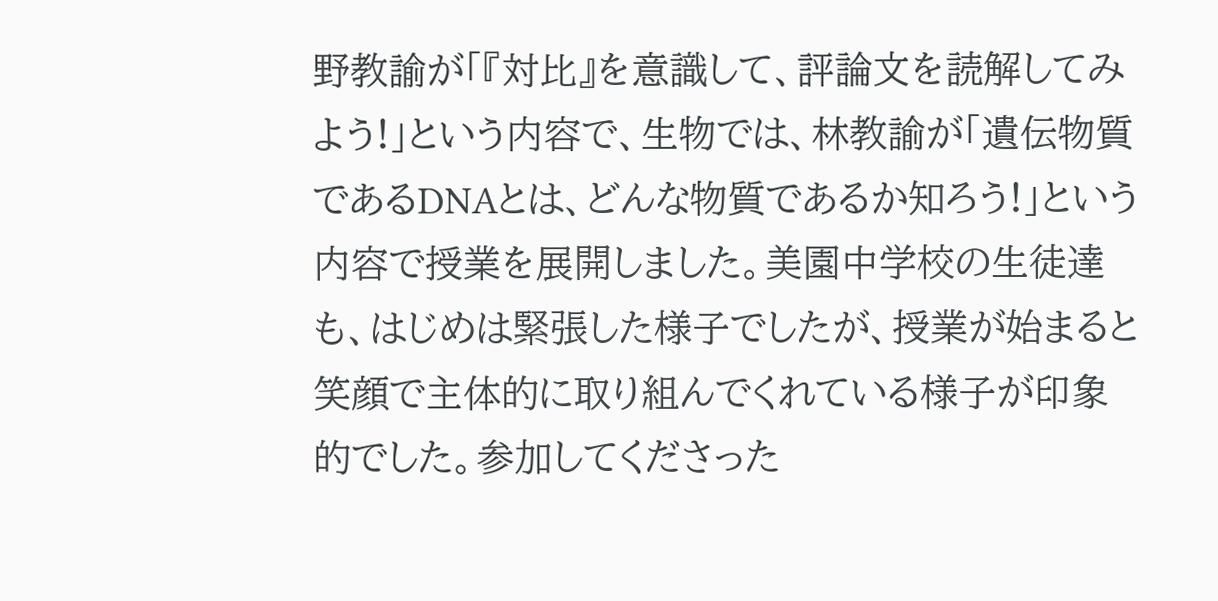野教諭が「『対比』を意識して、評論文を読解してみよう!」という内容で、生物では、林教諭が「遺伝物質であるDNAとは、どんな物質であるか知ろう!」という内容で授業を展開しました。美園中学校の生徒達も、はじめは緊張した様子でしたが、授業が始まると笑顔で主体的に取り組んでくれている様子が印象的でした。参加してくださった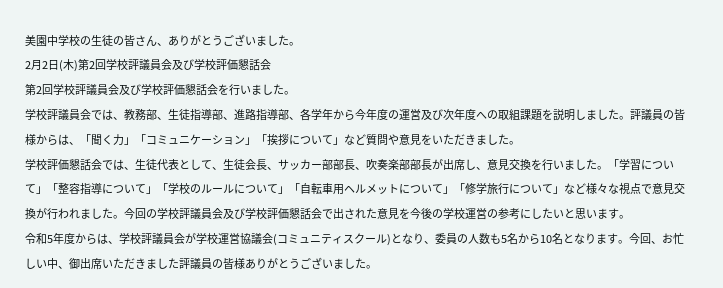美園中学校の生徒の皆さん、ありがとうございました。
2月2日(木)第2回学校評議員会及び学校評価懇話会
第2回学校評議員会及び学校評価懇話会を行いました。
学校評議員会では、教務部、生徒指導部、進路指導部、各学年から今年度の運営及び次年度への取組課題を説明しました。評議員の皆様からは、「聞く力」「コミュニケーション」「挨拶について」など質問や意見をいただきました。
学校評価懇話会では、生徒代表として、生徒会長、サッカー部部長、吹奏楽部部長が出席し、意見交換を行いました。「学習について」「整容指導について」「学校のルールについて」「自転車用ヘルメットについて」「修学旅行について」など様々な視点で意見交換が行われました。今回の学校評議員会及び学校評価懇話会で出された意見を今後の学校運営の参考にしたいと思います。
令和5年度からは、学校評議員会が学校運営協議会(コミュニティスクール)となり、委員の人数も5名から10名となります。今回、お忙しい中、御出席いただきました評議員の皆様ありがとうございました。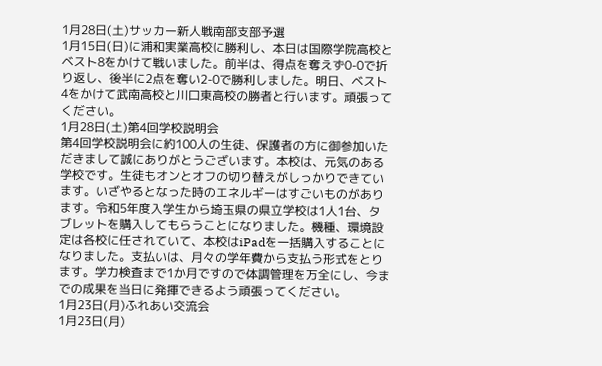1月28日(土)サッカー新人戦南部支部予選
1月15日(日)に浦和実業高校に勝利し、本日は国際学院高校とベスト8をかけて戦いました。前半は、得点を奪えず0-0で折り返し、後半に2点を奪い2-0で勝利しました。明日、ベスト4をかけて武南高校と川口東高校の勝者と行います。頑張ってください。
1月28日(土)第4回学校説明会
第4回学校説明会に約100人の生徒、保護者の方に御参加いただきまして誠にありがとうございます。本校は、元気のある学校です。生徒もオンとオフの切り替えがしっかりできています。いざやるとなった時のエネルギーはすごいものがあります。令和5年度入学生から埼玉県の県立学校は1人1台、タブレットを購入してもらうことになりました。機種、環境設定は各校に任されていて、本校はiPadを一括購入することになりました。支払いは、月々の学年費から支払う形式をとります。学力検査まで1か月ですので体調管理を万全にし、今までの成果を当日に発揮できるよう頑張ってください。
1月23日(月)ふれあい交流会
1月23日(月)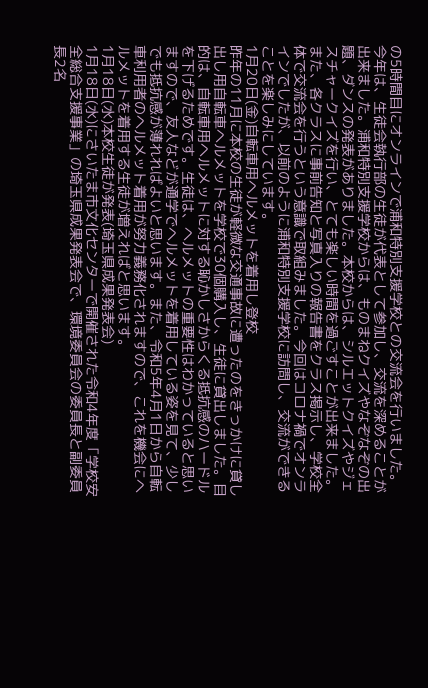の5時間目にオンラインで浦和特別支援学校との交流会を行いました。今年は、生徒会執行部の生徒が代表として参加し、交流を深めることが出来ました。浦和特別支援学校からは、ものまねクイズやなぞなぞの出題、ダンスの発表がありました。本校からは、シルエットクイズやジェスチャークイズを行い、とても楽しい時間を過ごすことが出来ました。また、各クラスに事前告知と写真入りの報告書をクラス掲示し、学校全体で交流会を行うという意識で取組みました。今回はコロナ禍でオンラインでしたが、以前のように浦和特別支援学校に訪問し、交流ができることを楽しみにしています。
1月20日(金)自転車用ヘルメットを着用し登校
昨年の11月に本校の生徒が軽微な交通事故に遭ったのをきっかけに貸し出し用自転車ヘルメットを学校で30個購入し、生徒に貸出しました。目的は、自転車用ヘルメットに対する恥かしさからくる抵抗感のハードルを下げるためです。生徒は、ヘルメットの重要性はわかっていると思いますので、友人などが通学でヘルメットを着用している姿を見て、少しでも抵抗感が薄れればよいと思います。また、令和5年4月1日から自転車利用者のヘルメット着用が努力義務化されますので、これを機会にヘルメットを着用する生徒が増えればと思います。
1月18日(水)本校生徒が発表(埼玉県成果発表会)
1月18日(水)にさいたま市文化センターで開催された令和4年度「学校安全総合支援事業」の埼玉県成果発表会で、環境委員会の委員長と副委員長2名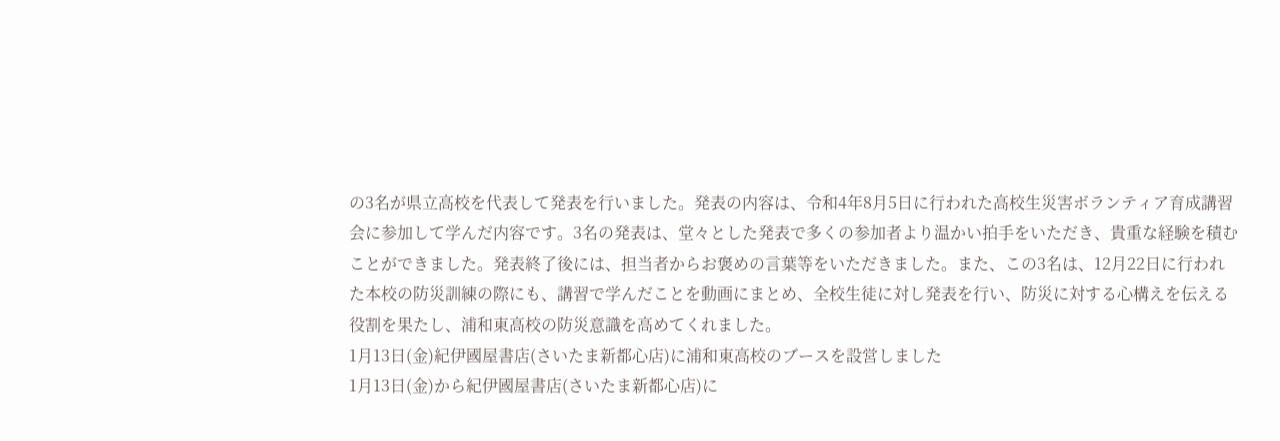の3名が県立高校を代表して発表を行いました。発表の内容は、令和4年8月5日に行われた高校生災害ボランティア育成講習会に参加して学んだ内容です。3名の発表は、堂々とした発表で多くの参加者より温かい拍手をいただき、貴重な経験を積むことができました。発表終了後には、担当者からお褒めの言葉等をいただきました。また、この3名は、12月22日に行われた本校の防災訓練の際にも、講習で学んだことを動画にまとめ、全校生徒に対し発表を行い、防災に対する心構えを伝える役割を果たし、浦和東高校の防災意識を高めてくれました。
1月13日(金)紀伊國屋書店(さいたま新都心店)に浦和東高校のブースを設営しました
1月13日(金)から紀伊國屋書店(さいたま新都心店)に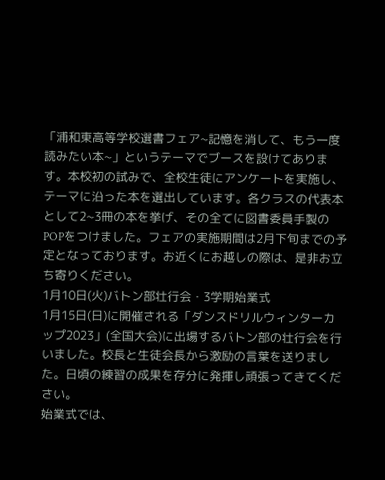「浦和東高等学校選書フェア~記憶を消して、もう一度読みたい本~」というテーマでブースを設けてあります。本校初の試みで、全校生徒にアンケートを実施し、テーマに沿った本を選出しています。各クラスの代表本として2~3冊の本を挙げ、その全てに図書委員手製のPOPをつけました。フェアの実施期間は2月下旬までの予定となっております。お近くにお越しの際は、是非お立ち寄りください。
1月10日(火)バトン部壮行会・3学期始業式
1月15日(日)に開催される「ダンスドリルウィンターカップ2023」(全国大会)に出場するバトン部の壮行会を行いました。校長と生徒会長から激励の言葉を送りました。日頃の練習の成果を存分に発揮し頑張ってきてください。
始業式では、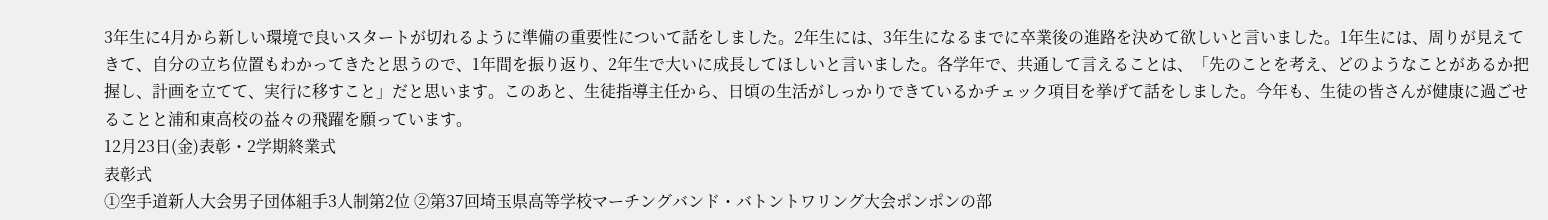3年生に4月から新しい環境で良いスタートが切れるように準備の重要性について話をしました。2年生には、3年生になるまでに卒業後の進路を決めて欲しいと言いました。1年生には、周りが見えてきて、自分の立ち位置もわかってきたと思うので、1年間を振り返り、2年生で大いに成長してほしいと言いました。各学年で、共通して言えることは、「先のことを考え、どのようなことがあるか把握し、計画を立てて、実行に移すこと」だと思います。このあと、生徒指導主任から、日頃の生活がしっかりできているかチェック項目を挙げて話をしました。今年も、生徒の皆さんが健康に過ごせることと浦和東高校の益々の飛躍を願っています。
12月23日(金)表彰・2学期終業式
表彰式
①空手道新人大会男子団体組手3人制第2位 ②第37回埼玉県高等学校マーチングバンド・バトントワリング大会ポンポンの部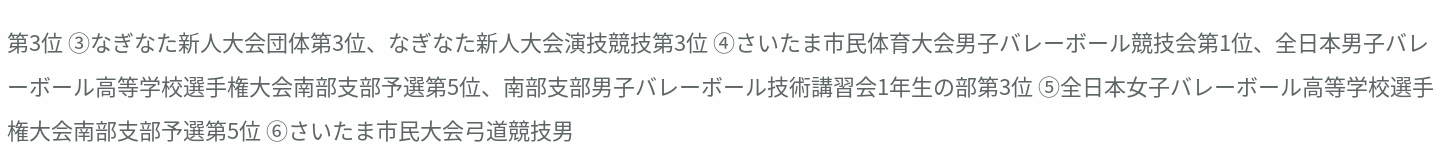第3位 ③なぎなた新人大会団体第3位、なぎなた新人大会演技競技第3位 ④さいたま市民体育大会男子バレーボール競技会第1位、全日本男子バレーボール高等学校選手権大会南部支部予選第5位、南部支部男子バレーボール技術講習会1年生の部第3位 ⑤全日本女子バレーボール高等学校選手権大会南部支部予選第5位 ⑥さいたま市民大会弓道競技男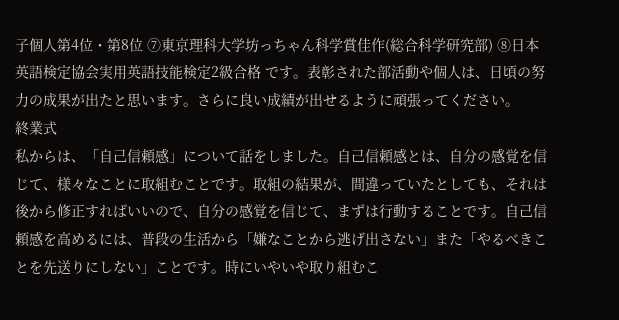子個人第4位・第8位 ⑦東京理科大学坊っちゃん科学賞佳作(総合科学研究部) ⑧日本英語検定協会実用英語技能検定2級合格 です。表彰された部活動や個人は、日頃の努力の成果が出たと思います。さらに良い成績が出せるように頑張ってください。
終業式
私からは、「自己信頼感」について話をしました。自己信頼感とは、自分の感覚を信じて、様々なことに取組むことです。取組の結果が、間違っていたとしても、それは後から修正すればいいので、自分の感覚を信じて、まずは行動することです。自己信頼感を高めるには、普段の生活から「嫌なことから逃げ出さない」また「やるべきことを先送りにしない」ことです。時にいやいや取り組むこ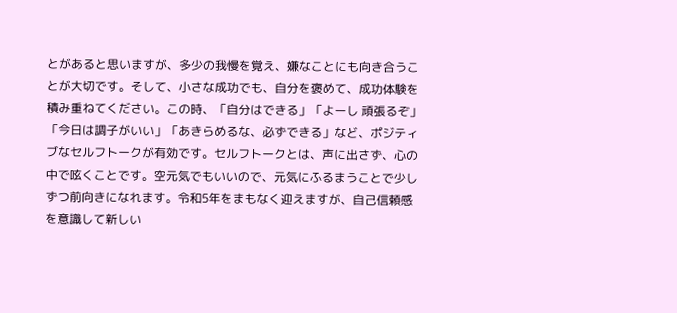とがあると思いますが、多少の我慢を覚え、嫌なことにも向き合うことが大切です。そして、小さな成功でも、自分を褒めて、成功体験を積み重ねてください。この時、「自分はできる」「よーし 頑張るぞ」「今日は調子がいい」「あきらめるな、必ずできる」など、ポジティブなセルフトークが有効です。セルフトークとは、声に出さず、心の中で呟くことです。空元気でもいいので、元気にふるまうことで少しずつ前向きになれます。令和5年をまもなく迎えますが、自己信頼感を意識して新しい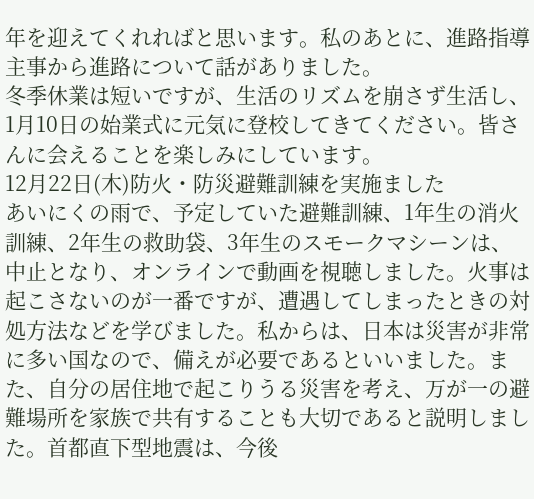年を迎えてくれればと思います。私のあとに、進路指導主事から進路について話がありました。
冬季休業は短いですが、生活のリズムを崩さず生活し、1月10日の始業式に元気に登校してきてください。皆さんに会えることを楽しみにしています。
12月22日(木)防火・防災避難訓練を実施ました
あいにくの雨で、予定していた避難訓練、1年生の消火訓練、2年生の救助袋、3年生のスモークマシーンは、中止となり、オンラインで動画を視聴しました。火事は起こさないのが一番ですが、遭遇してしまったときの対処方法などを学びました。私からは、日本は災害が非常に多い国なので、備えが必要であるといいました。また、自分の居住地で起こりうる災害を考え、万が一の避難場所を家族で共有することも大切であると説明しました。首都直下型地震は、今後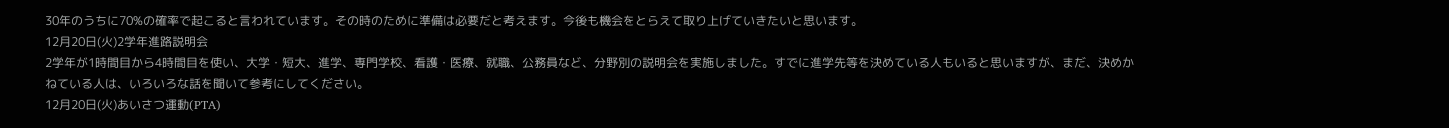30年のうちに70%の確率で起こると言われています。その時のために準備は必要だと考えます。今後も機会をとらえて取り上げていきたいと思います。
12月20日(火)2学年進路説明会
2学年が1時間目から4時間目を使い、大学・短大、進学、専門学校、看護・医療、就職、公務員など、分野別の説明会を実施しました。すでに進学先等を決めている人もいると思いますが、まだ、決めかねている人は、いろいろな話を聞いて参考にしてください。
12月20日(火)あいさつ運動(PTA)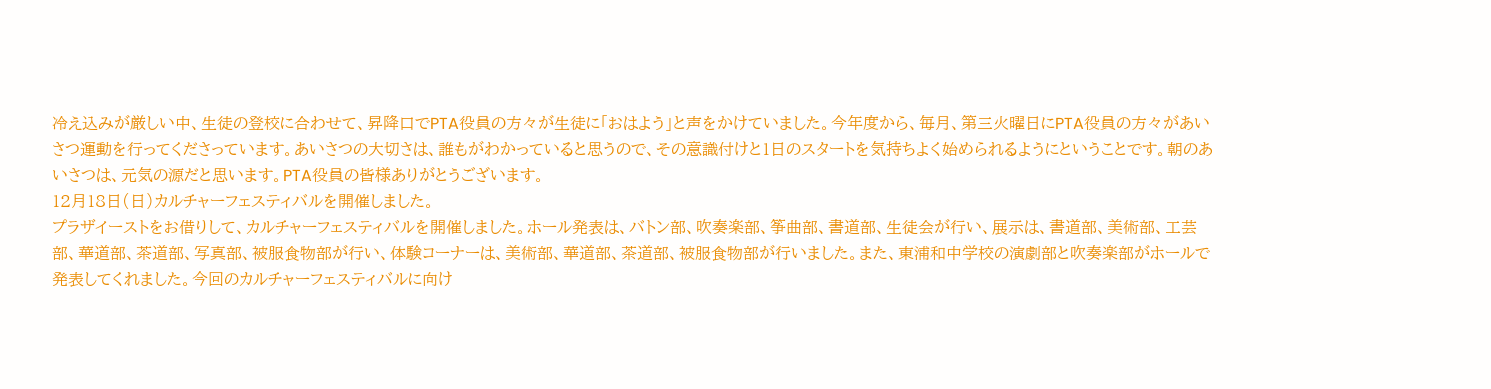冷え込みが厳しい中、生徒の登校に合わせて、昇降口でPTA役員の方々が生徒に「おはよう」と声をかけていました。今年度から、毎月、第三火曜日にPTA役員の方々があいさつ運動を行ってくださっています。あいさつの大切さは、誰もがわかっていると思うので、その意識付けと1日のスタートを気持ちよく始められるようにということです。朝のあいさつは、元気の源だと思います。PTA役員の皆様ありがとうございます。
12月18日(日)カルチャーフェスティバルを開催しました。
プラザイーストをお借りして、カルチャーフェスティバルを開催しました。ホール発表は、バトン部、吹奏楽部、筝曲部、書道部、生徒会が行い、展示は、書道部、美術部、工芸部、華道部、茶道部、写真部、被服食物部が行い、体験コーナーは、美術部、華道部、茶道部、被服食物部が行いました。また、東浦和中学校の演劇部と吹奏楽部がホールで発表してくれました。今回のカルチャーフェスティバルに向け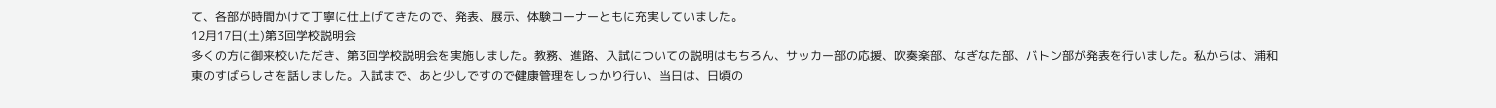て、各部が時間かけて丁寧に仕上げてきたので、発表、展示、体験コーナーともに充実していました。
12月17日(土)第3回学校説明会
多くの方に御来校いただき、第3回学校説明会を実施しました。教務、進路、入試についての説明はもちろん、サッカー部の応援、吹奏楽部、なぎなた部、バトン部が発表を行いました。私からは、浦和東のすばらしさを話しました。入試まで、あと少しですので健康管理をしっかり行い、当日は、日頃の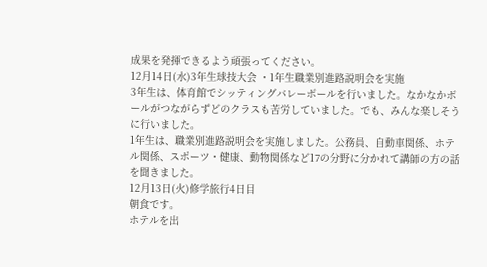成果を発揮できるよう頑張ってください。
12月14日(水)3年生球技大会 ・1年生職業別進路説明会を実施
3年生は、体育館でシッティングバレーボールを行いました。なかなかボールがつながらずどのクラスも苦労していました。でも、みんな楽しそうに行いました。
1年生は、職業別進路説明会を実施しました。公務員、自動車関係、ホテル関係、スポーツ・健康、動物関係など17の分野に分かれて講師の方の話を聞きました。
12月13日(火)修学旅行4日目
朝食です。
ホテルを出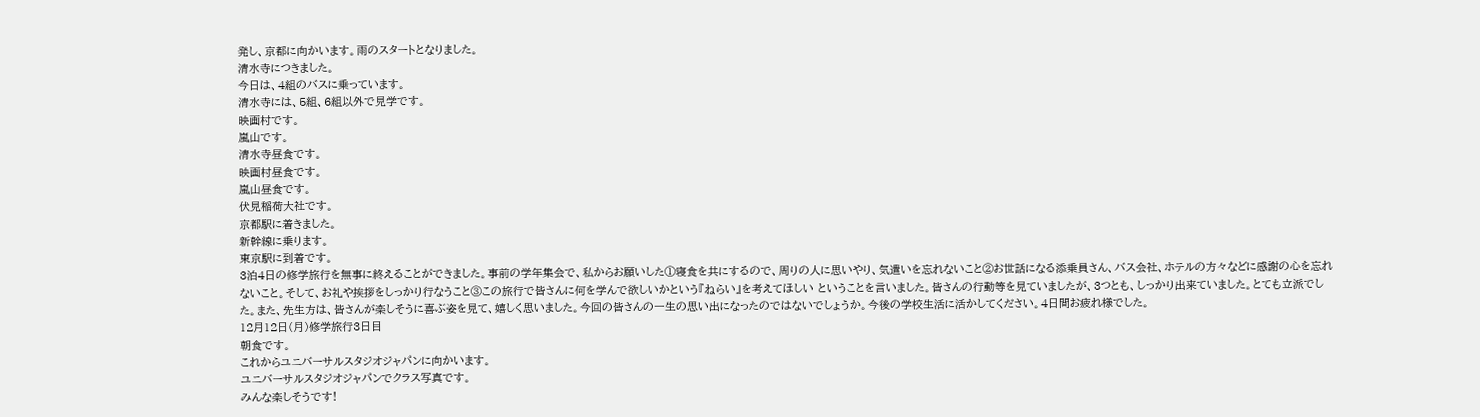発し、京都に向かいます。雨のスタートとなりました。
清水寺につきました。
今日は、4組のバスに乗っています。
清水寺には、5組、6組以外で見学です。
映画村です。
嵐山です。
清水寺昼食です。
映画村昼食です。
嵐山昼食です。
伏見稲荷大社です。
京都駅に着きました。
新幹線に乗ります。
東京駅に到着です。
3泊4日の修学旅行を無事に終えることができました。事前の学年集会で、私からお願いした①寝食を共にするので、周りの人に思いやり、気遣いを忘れないこと②お世話になる添乗員さん、バス会社、ホテルの方々などに感謝の心を忘れないこと。そして、お礼や挨拶をしっかり行なうこと③この旅行で皆さんに何を学んで欲しいかという『ねらい』を考えてほしい ということを言いました。皆さんの行動等を見ていましたが、3つとも、しっかり出来ていました。とても立派でした。また、先生方は、皆さんが楽しそうに喜ぶ姿を見て、嬉しく思いました。今回の皆さんの一生の思い出になったのではないでしょうか。今後の学校生活に活かしてください。4日間お疲れ様でした。
12月12日(月)修学旅行3日目
朝食です。
これからユニバーサルスタジオジャパンに向かいます。
ユニバーサルスタジオジャパンでクラス写真です。
みんな楽しそうです!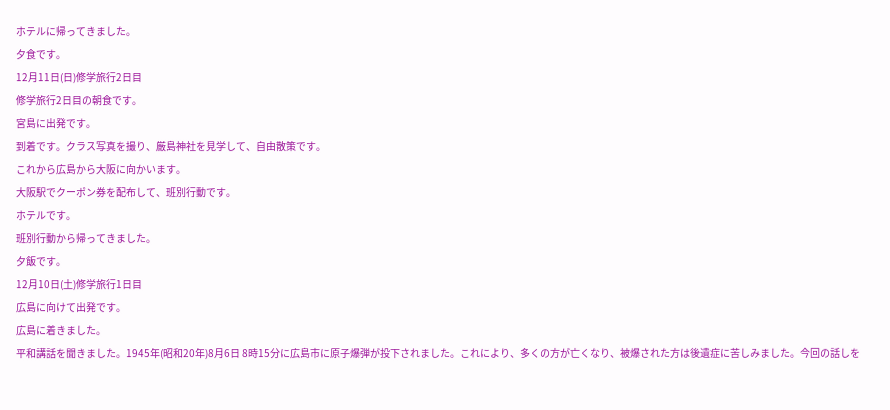ホテルに帰ってきました。
夕食です。
12月11日(日)修学旅行2日目
修学旅行2日目の朝食です。
宮島に出発です。
到着です。クラス写真を撮り、厳島神社を見学して、自由散策です。
これから広島から大阪に向かいます。
大阪駅でクーポン券を配布して、班別行動です。
ホテルです。
班別行動から帰ってきました。
夕飯です。
12月10日(土)修学旅行1日目
広島に向けて出発です。
広島に着きました。
平和講話を聞きました。1945年(昭和20年)8月6日 8時15分に広島市に原子爆弾が投下されました。これにより、多くの方が亡くなり、被爆された方は後遺症に苦しみました。今回の話しを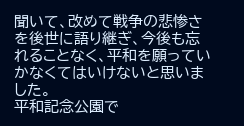聞いて、改めて戦争の悲惨さを後世に語り継ぎ、今後も忘れることなく、平和を願っていかなくてはいけないと思いました。
平和記念公園で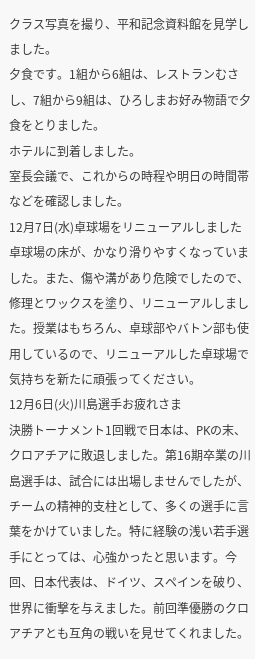クラス写真を撮り、平和記念資料館を見学しました。
夕食です。1組から6組は、レストランむさし、7組から9組は、ひろしまお好み物語で夕食をとりました。
ホテルに到着しました。
室長会議で、これからの時程や明日の時間帯などを確認しました。
12月7日(水)卓球場をリニューアルしました
卓球場の床が、かなり滑りやすくなっていました。また、傷や溝があり危険でしたので、修理とワックスを塗り、リニューアルしました。授業はもちろん、卓球部やバトン部も使用しているので、リニューアルした卓球場で気持ちを新たに頑張ってください。
12月6日(火)川島選手お疲れさま
決勝トーナメント1回戦で日本は、PKの末、クロアチアに敗退しました。第16期卒業の川島選手は、試合には出場しませんでしたが、チームの精神的支柱として、多くの選手に言葉をかけていました。特に経験の浅い若手選手にとっては、心強かったと思います。今回、日本代表は、ドイツ、スペインを破り、世界に衝撃を与えました。前回準優勝のクロアチアとも互角の戦いを見せてくれました。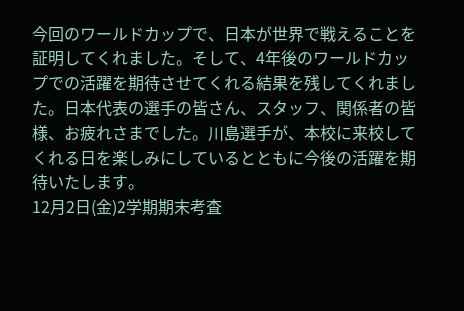今回のワールドカップで、日本が世界で戦えることを証明してくれました。そして、4年後のワールドカップでの活躍を期待させてくれる結果を残してくれました。日本代表の選手の皆さん、スタッフ、関係者の皆様、お疲れさまでした。川島選手が、本校に来校してくれる日を楽しみにしているとともに今後の活躍を期待いたします。
12月2日(金)2学期期末考査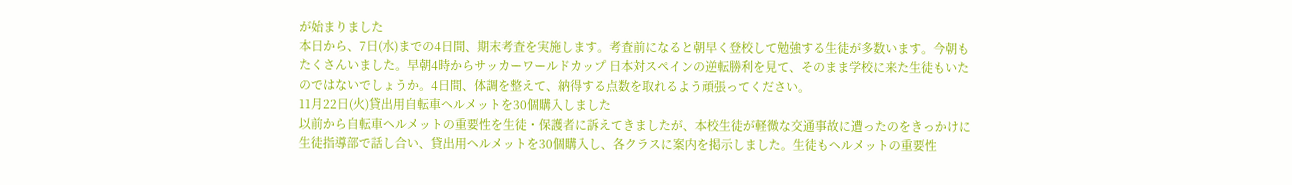が始まりました
本日から、7日(水)までの4日間、期末考査を実施します。考査前になると朝早く登校して勉強する生徒が多数います。今朝もたくさんいました。早朝4時からサッカーワールドカップ 日本対スペインの逆転勝利を見て、そのまま学校に来た生徒もいたのではないでしょうか。4日間、体調を整えて、納得する点数を取れるよう頑張ってください。
11月22日(火)貸出用自転車ヘルメットを30個購入しました
以前から自転車ヘルメットの重要性を生徒・保護者に訴えてきましたが、本校生徒が軽微な交通事故に遭ったのをきっかけに生徒指導部で話し合い、貸出用ヘルメットを30個購入し、各クラスに案内を掲示しました。生徒もヘルメットの重要性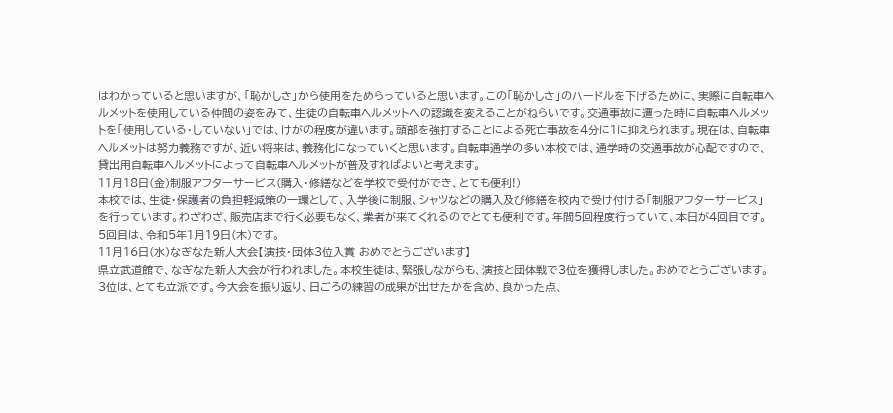はわかっていると思いますが、「恥かしさ」から使用をためらっていると思います。この「恥かしさ」のハードルを下げるために、実際に自転車ヘルメットを使用している仲間の姿をみて、生徒の自転車ヘルメットへの認識を変えることがねらいです。交通事故に遭った時に自転車ヘルメットを「使用している・していない」では、けがの程度が違います。頭部を強打することによる死亡事故を4分に1に抑えられます。現在は、自転車ヘルメットは努力義務ですが、近い将来は、義務化になっていくと思います。自転車通学の多い本校では、通学時の交通事故が心配ですので、貸出用自転車ヘルメットによって自転車ヘルメットが普及すればよいと考えます。
11月18日(金)制服アフターサービス(購入・修繕などを学校で受付ができ、とても便利!)
本校では、生徒・保護者の負担軽減策の一環として、入学後に制服、シャツなどの購入及び修繕を校内で受け付ける「制服アフターサービス」を行っています。わざわざ、販売店まで行く必要もなく、業者が来てくれるのでとても便利です。年間5回程度行っていて、本日が4回目です。5回目は、令和5年1月19日(木)です。
11月16日(水)なぎなた新人大会【演技・団体3位入賞 おめでとうございます】
県立武道館で、なぎなた新人大会が行われました。本校生徒は、緊張しながらも、演技と団体戦で3位を獲得しました。おめでとうございます。3位は、とても立派です。今大会を振り返り、日ごろの練習の成果が出せたかを含め、良かった点、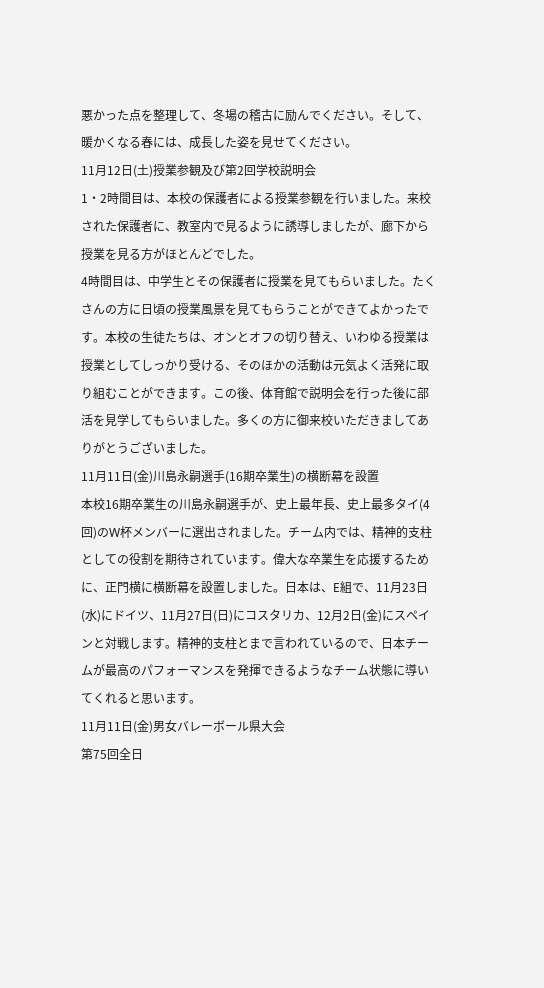悪かった点を整理して、冬場の稽古に励んでください。そして、暖かくなる春には、成長した姿を見せてください。
11月12日(土)授業参観及び第2回学校説明会
1・2時間目は、本校の保護者による授業参観を行いました。来校された保護者に、教室内で見るように誘導しましたが、廊下から授業を見る方がほとんどでした。
4時間目は、中学生とその保護者に授業を見てもらいました。たくさんの方に日頃の授業風景を見てもらうことができてよかったです。本校の生徒たちは、オンとオフの切り替え、いわゆる授業は授業としてしっかり受ける、そのほかの活動は元気よく活発に取り組むことができます。この後、体育館で説明会を行った後に部活を見学してもらいました。多くの方に御来校いただきましてありがとうございました。
11月11日(金)川島永嗣選手(16期卒業生)の横断幕を設置
本校16期卒業生の川島永嗣選手が、史上最年長、史上最多タイ(4回)のW杯メンバーに選出されました。チーム内では、精神的支柱としての役割を期待されています。偉大な卒業生を応援するために、正門横に横断幕を設置しました。日本は、E組で、11月23日(水)にドイツ、11月27日(日)にコスタリカ、12月2日(金)にスペインと対戦します。精神的支柱とまで言われているので、日本チームが最高のパフォーマンスを発揮できるようなチーム状態に導いてくれると思います。
11月11日(金)男女バレーボール県大会
第75回全日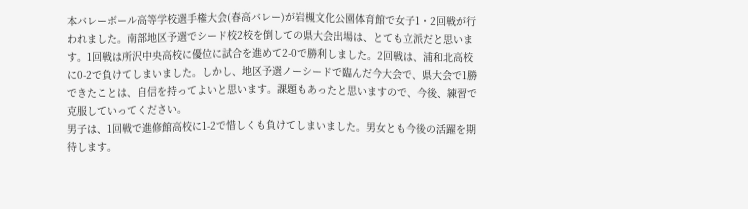本バレーボール高等学校選手権大会(春高バレー)が岩槻文化公園体育館で女子1・2回戦が行われました。南部地区予選でシード校2校を倒しての県大会出場は、とても立派だと思います。1回戦は所沢中央高校に優位に試合を進めて2-0で勝利しました。2回戦は、浦和北高校に0-2で負けてしまいました。しかし、地区予選ノーシードで臨んだ今大会で、県大会で1勝できたことは、自信を持ってよいと思います。課題もあったと思いますので、今後、練習で克服していってください。
男子は、1回戦で進修館高校に1-2で惜しくも負けてしまいました。男女とも今後の活躍を期待します。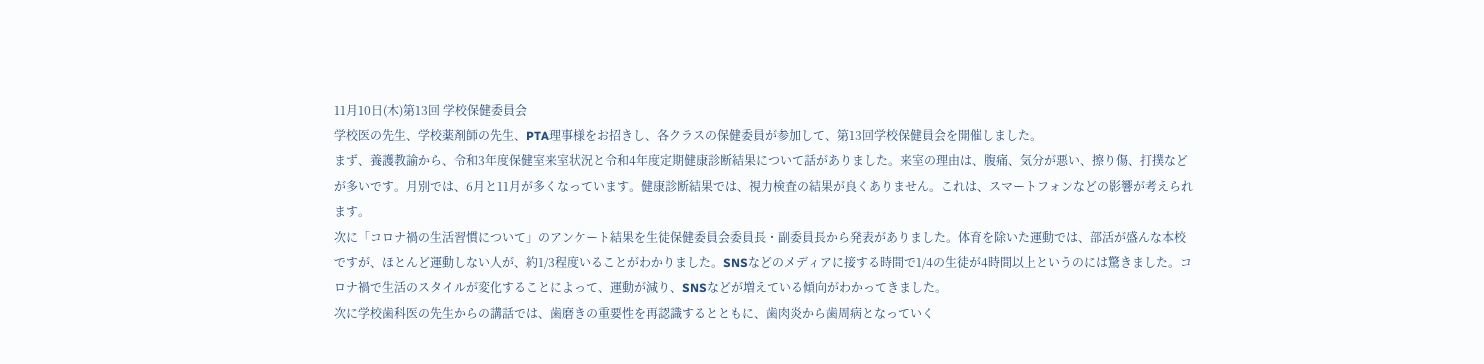11月10日(木)第13回 学校保健委員会
学校医の先生、学校薬剤師の先生、PTA理事様をお招きし、各クラスの保健委員が参加して、第13回学校保健員会を開催しました。
まず、養護教諭から、令和3年度保健室来室状況と令和4年度定期健康診断結果について話がありました。来室の理由は、腹痛、気分が悪い、擦り傷、打撲などが多いです。月別では、6月と11月が多くなっています。健康診断結果では、視力検査の結果が良くありません。これは、スマートフォンなどの影響が考えられます。
次に「コロナ禍の生活習慣について」のアンケート結果を生徒保健委員会委員長・副委員長から発表がありました。体育を除いた運動では、部活が盛んな本校ですが、ほとんど運動しない人が、約1/3程度いることがわかりました。SNSなどのメディアに接する時間で1/4の生徒が4時間以上というのには驚きました。コロナ禍で生活のスタイルが変化することによって、運動が減り、SNSなどが増えている傾向がわかってきました。
次に学校歯科医の先生からの講話では、歯磨きの重要性を再認識するとともに、歯肉炎から歯周病となっていく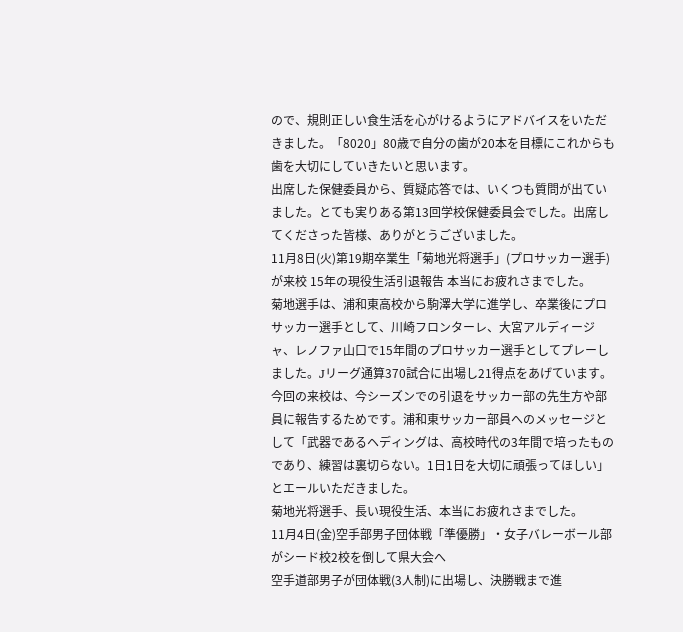ので、規則正しい食生活を心がけるようにアドバイスをいただきました。「8020」80歳で自分の歯が20本を目標にこれからも歯を大切にしていきたいと思います。
出席した保健委員から、質疑応答では、いくつも質問が出ていました。とても実りある第13回学校保健委員会でした。出席してくださった皆様、ありがとうございました。
11月8日(火)第19期卒業生「菊地光将選手」(プロサッカー選手)が来校 15年の現役生活引退報告 本当にお疲れさまでした。
菊地選手は、浦和東高校から駒澤大学に進学し、卒業後にプロサッカー選手として、川崎フロンターレ、大宮アルディージャ、レノファ山口で15年間のプロサッカー選手としてプレーしました。Jリーグ通算370試合に出場し21得点をあげています。
今回の来校は、今シーズンでの引退をサッカー部の先生方や部員に報告するためです。浦和東サッカー部員へのメッセージとして「武器であるヘディングは、高校時代の3年間で培ったものであり、練習は裏切らない。1日1日を大切に頑張ってほしい」とエールいただきました。
菊地光将選手、長い現役生活、本当にお疲れさまでした。
11月4日(金)空手部男子団体戦「準優勝」・女子バレーボール部がシード校2校を倒して県大会へ
空手道部男子が団体戦(3人制)に出場し、決勝戦まで進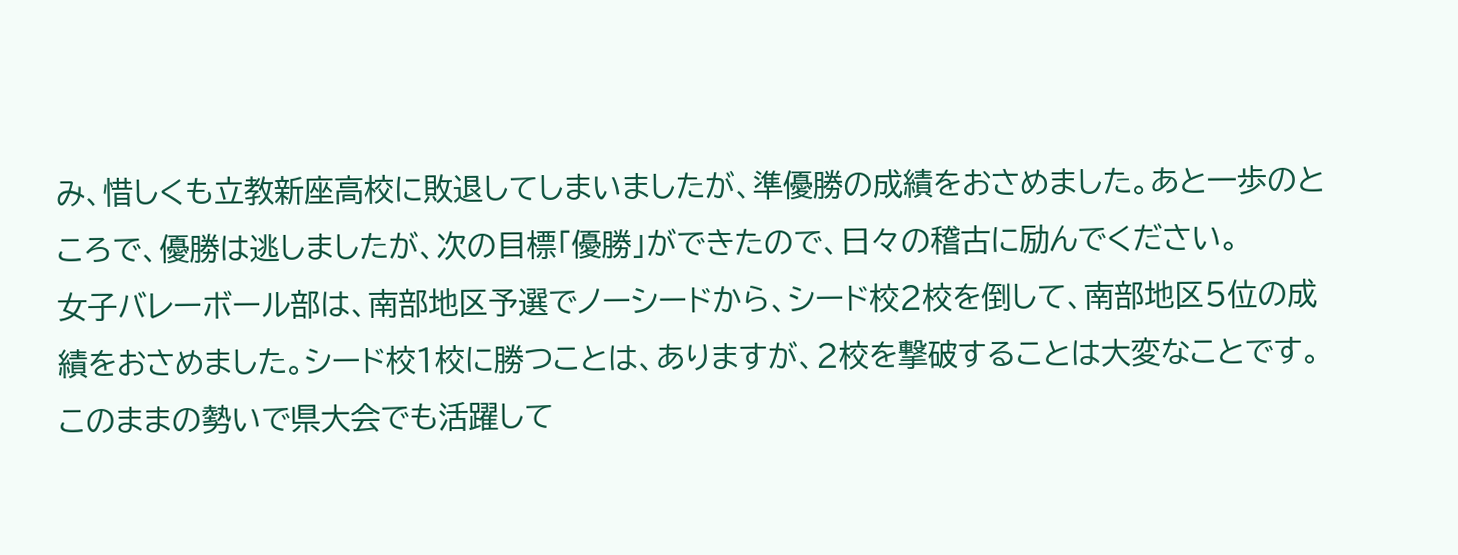み、惜しくも立教新座高校に敗退してしまいましたが、準優勝の成績をおさめました。あと一歩のところで、優勝は逃しましたが、次の目標「優勝」ができたので、日々の稽古に励んでください。
女子バレーボール部は、南部地区予選でノーシードから、シード校2校を倒して、南部地区5位の成績をおさめました。シード校1校に勝つことは、ありますが、2校を撃破することは大変なことです。このままの勢いで県大会でも活躍して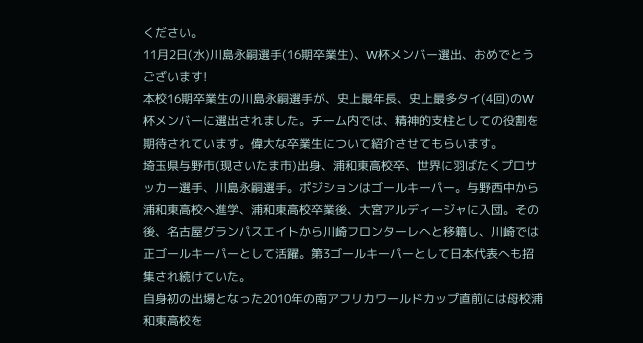ください。
11月2日(水)川島永嗣選手(16期卒業生)、W杯メンバー選出、おめでとうございます!
本校16期卒業生の川島永嗣選手が、史上最年長、史上最多タイ(4回)のW杯メンバーに選出されました。チーム内では、精神的支柱としての役割を期待されています。偉大な卒業生について紹介させてもらいます。
埼玉県与野市(現さいたま市)出身、浦和東高校卒、世界に羽ばたくプロサッカー選手、川島永嗣選手。ポジションはゴールキーパー。与野西中から浦和東高校へ進学、浦和東高校卒業後、大宮アルディージャに入団。その後、名古屋グランパスエイトから川崎フロンターレへと移籍し、川崎では正ゴールキーパーとして活躍。第3ゴールキーパーとして日本代表へも招集され続けていた。
自身初の出場となった2010年の南アフリカワールドカップ直前には母校浦和東高校を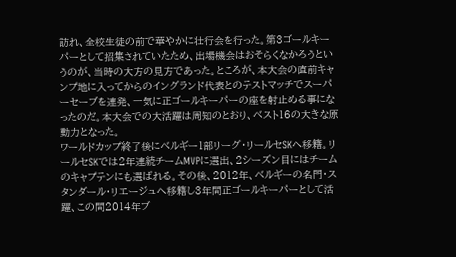訪れ、全校生徒の前で華やかに壮行会を行った。第3ゴールキーパーとして招集されていたため、出場機会はおそらくなかろうというのが、当時の大方の見方であった。ところが、本大会の直前キャンプ地に入ってからのイングランド代表とのテストマッチでスーパーセーブを連発、一気に正ゴールキーパーの座を射止める事になったのだ。本大会での大活躍は周知のとおり、ベスト16の大きな原動力となった。
ワールドカップ終了後にベルギー1部リーグ・リールセSKへ移籍。リールセSKでは2年連続チームMVPに選出、2シーズン目にはチームのキャプテンにも選ばれる。その後、2012年、ベルギーの名門・スタンダール・リエージュへ移籍し3年間正ゴールキーパーとして活躍、この間2014年ブ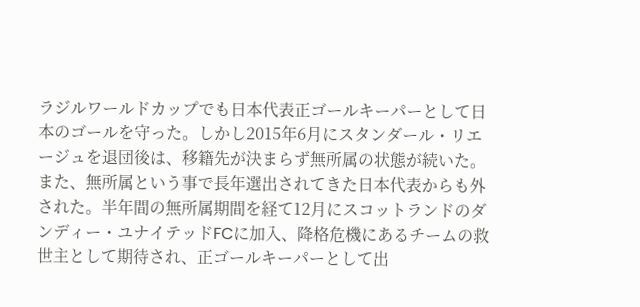ラジルワールドカップでも日本代表正ゴールキーパーとして日本のゴールを守った。しかし2015年6月にスタンダール・リエージュを退団後は、移籍先が決まらず無所属の状態が続いた。また、無所属という事で長年選出されてきた日本代表からも外された。半年間の無所属期間を経て12月にスコットランドのダンディー・ユナイテッドFCに加入、降格危機にあるチームの救世主として期待され、正ゴールキーパーとして出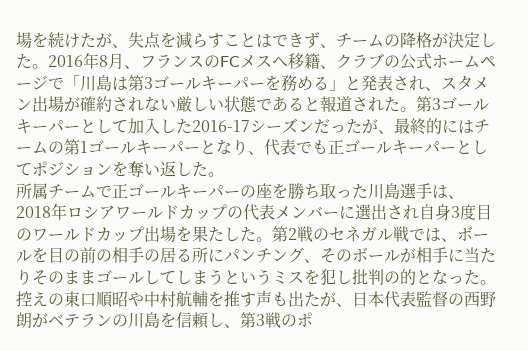場を続けたが、失点を減らすことはできず、チームの降格が決定した。2016年8月、フランスのFCメスへ移籍、クラブの公式ホームページで「川島は第3ゴールキーパーを務める」と発表され、スタメン出場が確約されない厳しい状態であると報道された。第3ゴールキーパーとして加入した2016-17シーズンだったが、最終的にはチームの第1ゴールキーパーとなり、代表でも正ゴールキーパーとしてポジションを奪い返した。
所属チームで正ゴールキーパーの座を勝ち取った川島選手は、2018年ロシアワールドカップの代表メンバーに選出され自身3度目のワールドカップ出場を果たした。第2戦のセネガル戦では、ボールを目の前の相手の居る所にパンチング、そのボールが相手に当たりそのままゴールしてしまうというミスを犯し批判の的となった。控えの東口順昭や中村航輔を推す声も出たが、日本代表監督の西野朗がベテランの川島を信頼し、第3戦のポ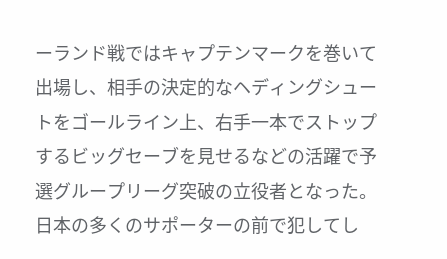ーランド戦ではキャプテンマークを巻いて出場し、相手の決定的なヘディングシュートをゴールライン上、右手一本でストップするビッグセーブを見せるなどの活躍で予選グループリーグ突破の立役者となった。日本の多くのサポーターの前で犯してし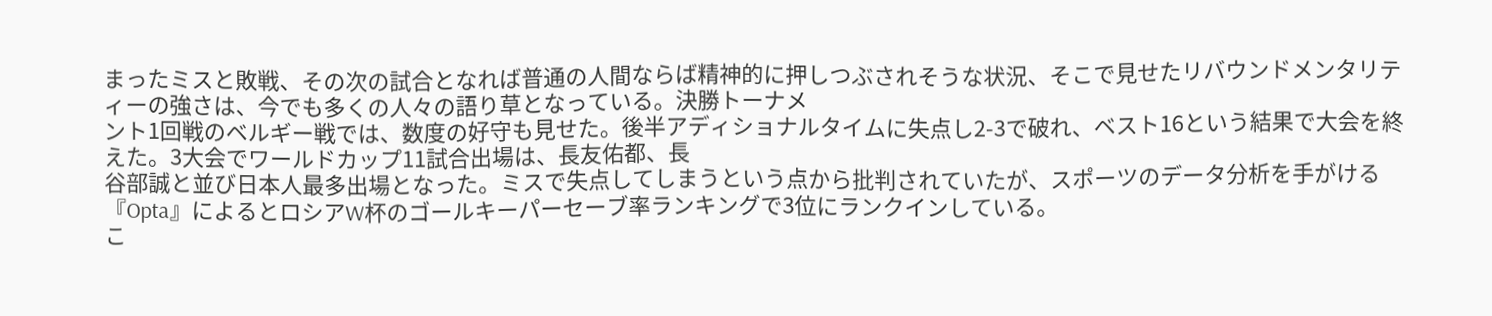まったミスと敗戦、その次の試合となれば普通の人間ならば精神的に押しつぶされそうな状況、そこで見せたリバウンドメンタリティーの強さは、今でも多くの人々の語り草となっている。決勝トーナメ
ント1回戦のベルギー戦では、数度の好守も見せた。後半アディショナルタイムに失点し2-3で破れ、ベスト16という結果で大会を終えた。3大会でワールドカップ11試合出場は、長友佑都、長
谷部誠と並び日本人最多出場となった。ミスで失点してしまうという点から批判されていたが、スポーツのデータ分析を手がける『Opta』によるとロシアW杯のゴールキーパーセーブ率ランキングで3位にランクインしている。
こ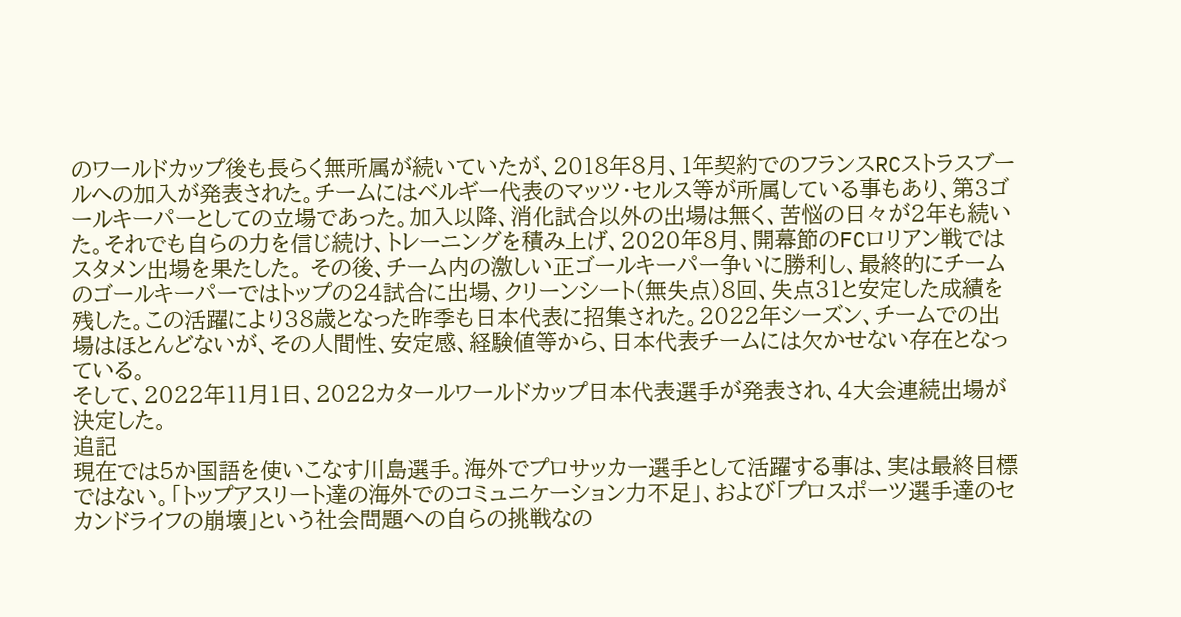のワールドカップ後も長らく無所属が続いていたが、2018年8月、1年契約でのフランスRCストラスブールへの加入が発表された。チームにはベルギー代表のマッツ・セルス等が所属している事もあり、第3ゴールキーパーとしての立場であった。加入以降、消化試合以外の出場は無く、苦悩の日々が2年も続いた。それでも自らの力を信じ続け、トレーニングを積み上げ、2020年8月、開幕節のFCロリアン戦ではスタメン出場を果たした。 その後、チーム内の激しい正ゴールキーパー争いに勝利し、最終的にチームのゴールキーパーではトップの24試合に出場、クリーンシート(無失点)8回、失点31と安定した成績を残した。この活躍により38歳となった昨季も日本代表に招集された。2022年シーズン、チームでの出場はほとんどないが、その人間性、安定感、経験値等から、日本代表チームには欠かせない存在となっている。
そして、2022年11月1日、2022カタールワールドカップ日本代表選手が発表され、4大会連続出場が決定した。
追記
現在では5か国語を使いこなす川島選手。海外でプロサッカー選手として活躍する事は、実は最終目標ではない。「トップアスリート達の海外でのコミュニケーション力不足」、および「プロスポーツ選手達のセカンドライフの崩壊」という社会問題への自らの挑戦なの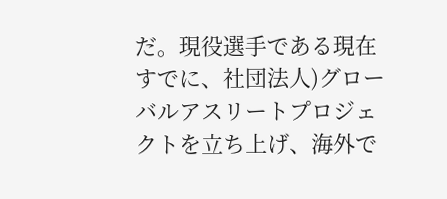だ。現役選手である現在すでに、社団法人)グローバルアスリートプロジェクトを立ち上げ、海外で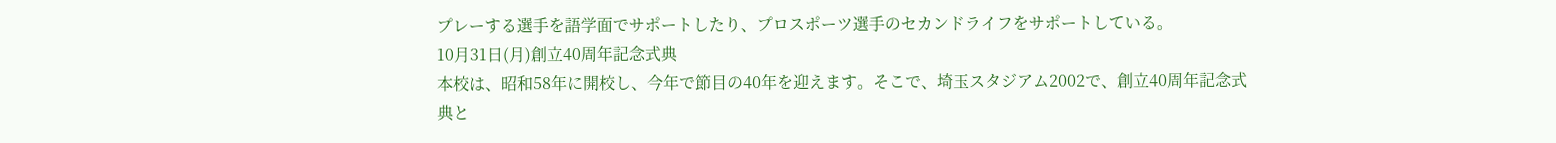プレーする選手を語学面でサポートしたり、プロスポーツ選手のセカンドライフをサポートしている。
10月31日(月)創立40周年記念式典
本校は、昭和58年に開校し、今年で節目の40年を迎えます。そこで、埼玉スタジアム2002で、創立40周年記念式典と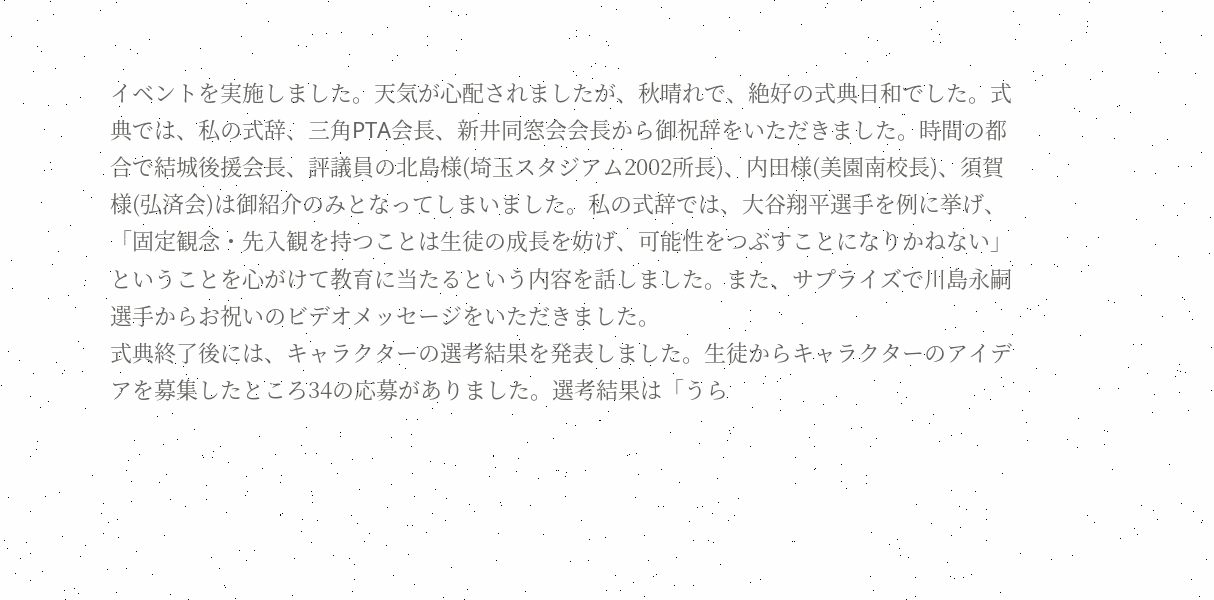イベントを実施しました。天気が心配されましたが、秋晴れで、絶好の式典日和でした。式典では、私の式辞、三角PTA会長、新井同窓会会長から御祝辞をいただきました。時間の都合で結城後援会長、評議員の北島様(埼玉スタジアム2002所長)、内田様(美園南校長)、須賀様(弘済会)は御紹介のみとなってしまいました。私の式辞では、大谷翔平選手を例に挙げ、「固定観念・先入観を持つことは生徒の成長を妨げ、可能性をつぶすことになりかねない」ということを心がけて教育に当たるという内容を話しました。また、サプライズで川島永嗣選手からお祝いのビデオメッセージをいただきました。
式典終了後には、キャラクターの選考結果を発表しました。生徒からキャラクターのアイデアを募集したところ34の応募がありました。選考結果は「うら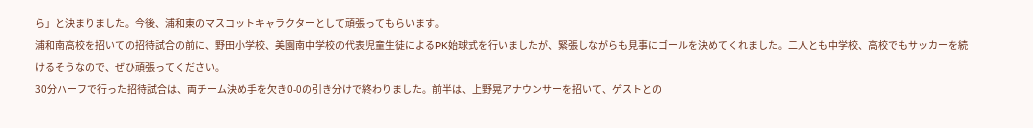ら」と決まりました。今後、浦和東のマスコットキャラクターとして頑張ってもらいます。
浦和南高校を招いての招待試合の前に、野田小学校、美園南中学校の代表児童生徒によるPK始球式を行いましたが、緊張しながらも見事にゴールを決めてくれました。二人とも中学校、高校でもサッカーを続けるそうなので、ぜひ頑張ってください。
30分ハーフで行った招待試合は、両チーム決め手を欠き0-0の引き分けで終わりました。前半は、上野晃アナウンサーを招いて、ゲストとの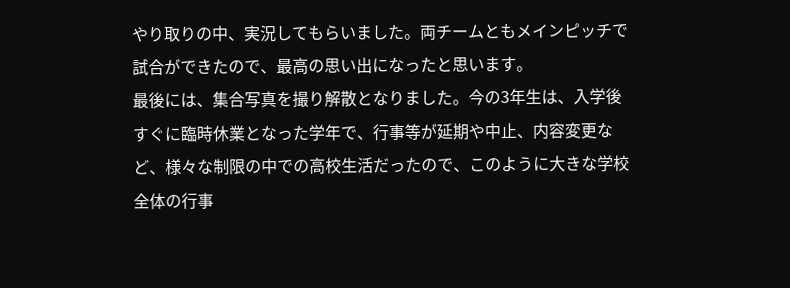やり取りの中、実況してもらいました。両チームともメインピッチで試合ができたので、最高の思い出になったと思います。
最後には、集合写真を撮り解散となりました。今の3年生は、入学後すぐに臨時休業となった学年で、行事等が延期や中止、内容変更など、様々な制限の中での高校生活だったので、このように大きな学校全体の行事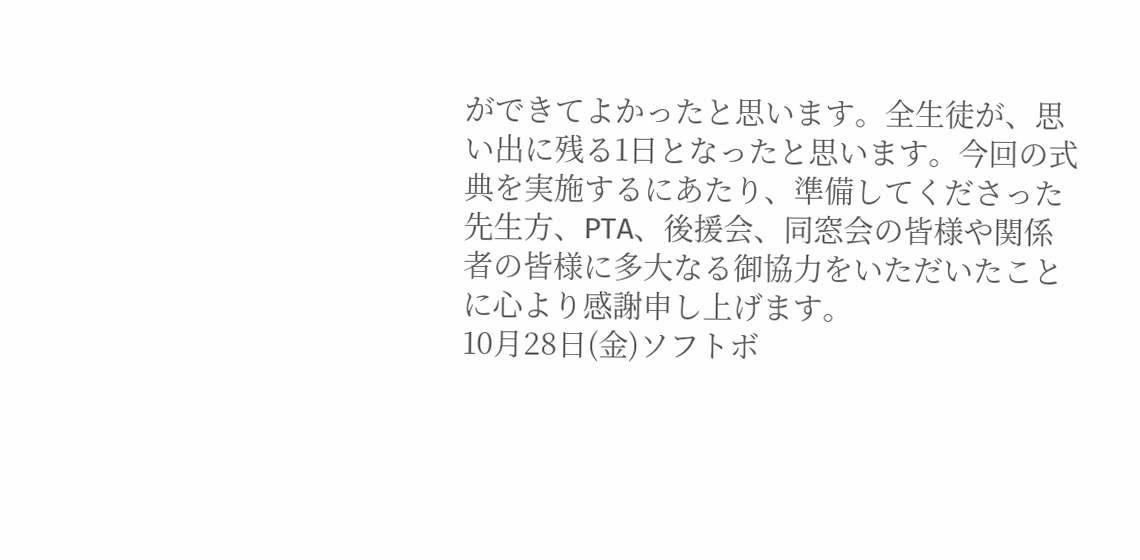ができてよかったと思います。全生徒が、思い出に残る1日となったと思います。今回の式典を実施するにあたり、準備してくださった先生方、PTA、後援会、同窓会の皆様や関係者の皆様に多大なる御協力をいただいたことに心より感謝申し上げます。
10月28日(金)ソフトボ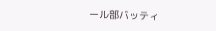ール部バッティ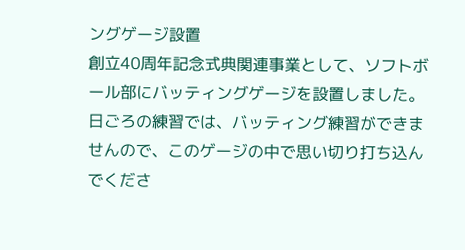ングゲージ設置
創立40周年記念式典関連事業として、ソフトボール部にバッティングゲージを設置しました。日ごろの練習では、バッティング練習ができませんので、このゲージの中で思い切り打ち込んでくださ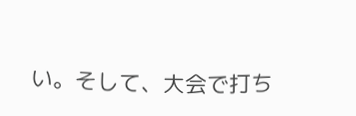い。そして、大会で打ち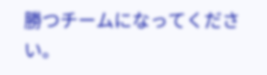勝つチームになってください。